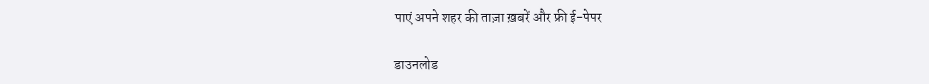पाएं अपने शहर की ताज़ा ख़बरें और फ्री ई-पेपर

डाउनलोड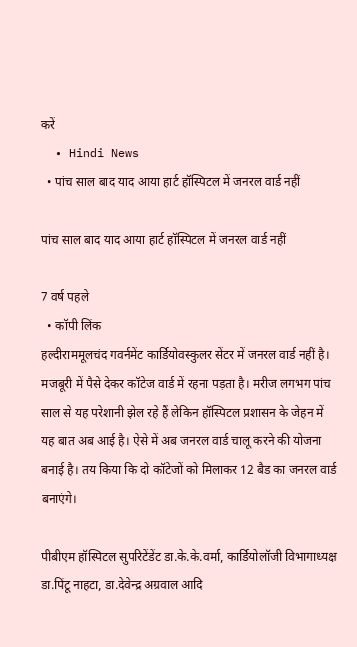करें
  • Hindi News
  • पांच साल बाद याद आया हार्ट हॉस्पिटल में जनरल वार्ड नहीं

पांच साल बाद याद आया हार्ट हॉस्पिटल में जनरल वार्ड नहीं

7 वर्ष पहले
  • कॉपी लिंक
हल्दीराममूलचंद गवर्नमेंट कार्डियोवस्कुलर सेंटर में जनरल वार्ड नहीं है। मजबूरी में पैसे देकर कॉटेज वार्ड में रहना पड़ता है। मरीज लगभग पांच साल से यह परेशानी झेल रहे हैं लेकिन हॉस्पिटल प्रशासन के जेहन में यह बात अब आई है। ऐसे में अब जनरल वार्ड चालू करने की योजना बनाई है। तय किया कि दो कॉटेजों को मिलाकर 12 बैड का जनरल वार्ड बनाएंगे।

पीबीएम हॉस्पिटल सुपरिटेंडेंट डा.के.के.वर्मा, कार्डियोलॉजी विभागाध्यक्ष डा.पिंटू नाहटा, डा.देवेन्द्र अग्रवाल आदि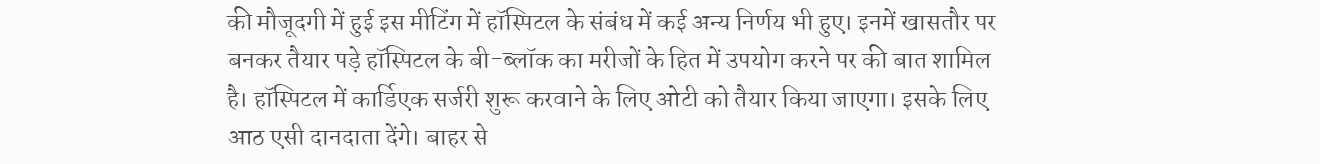की मौजूदगी में हुई इस मीटिंग में हॉस्पिटल के संबंध में कई अन्य निर्णय भी हुए। इनमें खासतौर पर बनकर तैयार पड़े हॉस्पिटल के बी-ब्लॉक का मरीजों के हित में उपयोग करने पर की बात शामिल है। हॉस्पिटल में कार्डिएक सर्जरी शुरू करवाने के लिए ओटी को तैयार किया जाएगा। इसके लिए आठ एसी दानदाता देंगे। बाहर से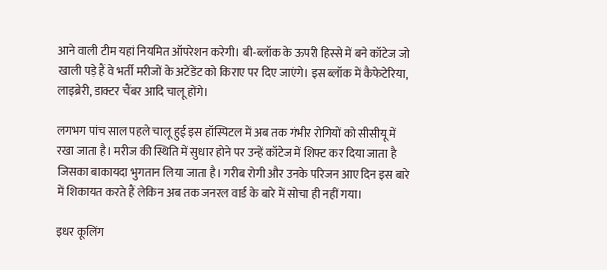आने वाली टीम यहां नियमित ऑपरेशन करेगी। बी-ब्लॉक के ऊपरी हिस्से में बने कॉटेज जो खाली पड़े हैं वे भर्ती मरीजों के अटेंडेंट को किराए पर दिए जाएंगे। इस ब्लॉक में कैफेटेरिया, लाइब्रेरी, डाक्टर चैंबर आदि चालू होंगे।

लगभग पांच साल पहले चालू हुई इस हॉस्पिटल में अब तक गंभीर रोगियों को सीसीयू में रखा जाता है। मरीज की स्थिति में सुधार होने पर उन्हें कॉटेज में शिफ्ट कर दिया जाता है जिसका बाकायदा भुगतान लिया जाता है। गरीब रोगी और उनके परिजन आए दिन इस बारे में शिकायत करते हैं लेकिन अब तक जनरल वार्ड के बारे में सोचा ही नहीं गया।

इधर कूलिंग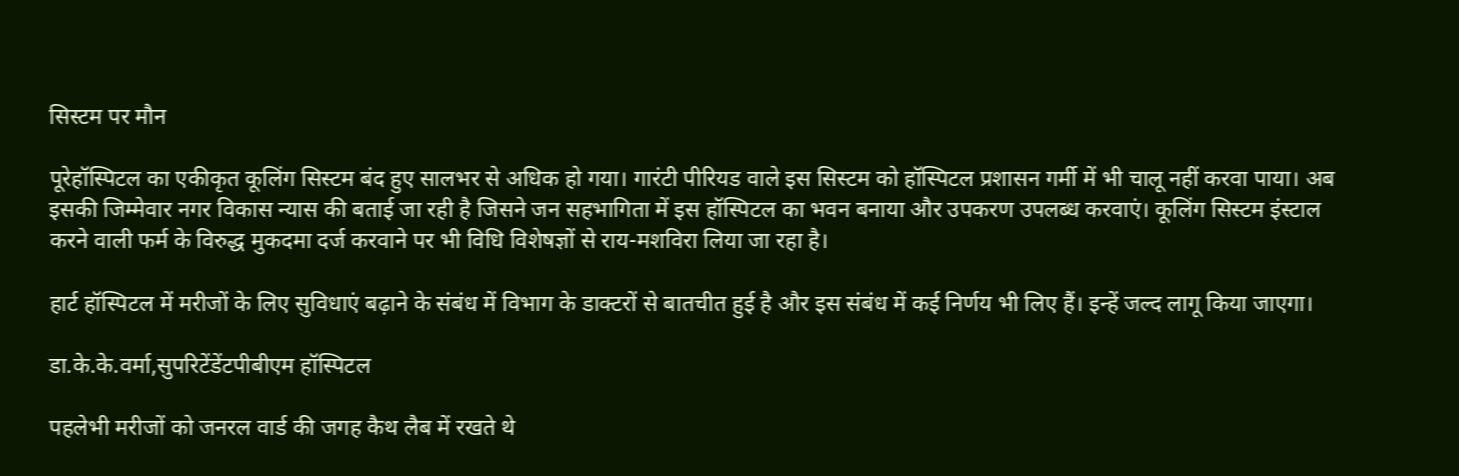सिस्टम पर मौन

पूरेहॉस्पिटल का एकीकृत कूलिंग सिस्टम बंद हुए सालभर से अधिक हो गया। गारंटी पीरियड वाले इस सिस्टम को हॉस्पिटल प्रशासन गर्मी में भी चालू नहीं करवा पाया। अब इसकी जिम्मेवार नगर विकास न्यास की बताई जा रही है जिसने जन सहभागिता में इस हॉस्पिटल का भवन बनाया और उपकरण उपलब्ध करवाएं। कूलिंग सिस्टम इंस्टाल करने वाली फर्म के विरुद्ध मुकदमा दर्ज करवाने पर भी विधि विशेषज्ञों से राय-मशविरा लिया जा रहा है।

हार्ट हॉस्पिटल में मरीजों के लिए सुविधाएं बढ़ाने के संबंध में विभाग के डाक्टरों से बातचीत हुई है और इस संबंध में कई निर्णय भी लिए हैं। इन्हें जल्द लागू किया जाएगा।

डा.के.के.वर्मा,सुपरिटेंडेंटपीबीएम हॉस्पिटल

पहलेभी मरीजों को जनरल वार्ड की जगह कैथ लैब में रखते थे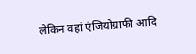लेकिन वहां एंजियोग्राफी आदि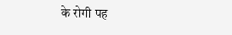के रोगी पह